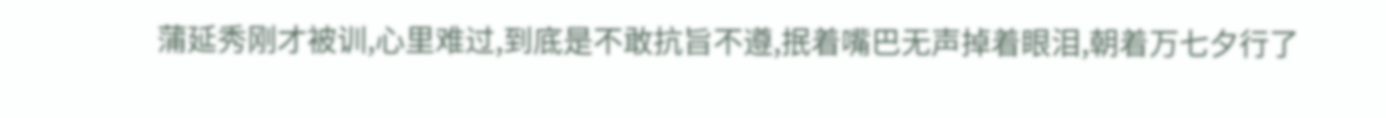蒲延秀刚才被训,心里难过,到底是不敢抗旨不遵,抿着嘴巴无声掉着眼泪,朝着万七夕行了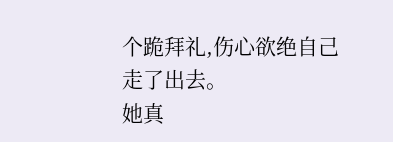个跪拜礼,伤心欲绝自己走了出去。
她真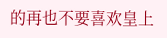的再也不要喜欢皇上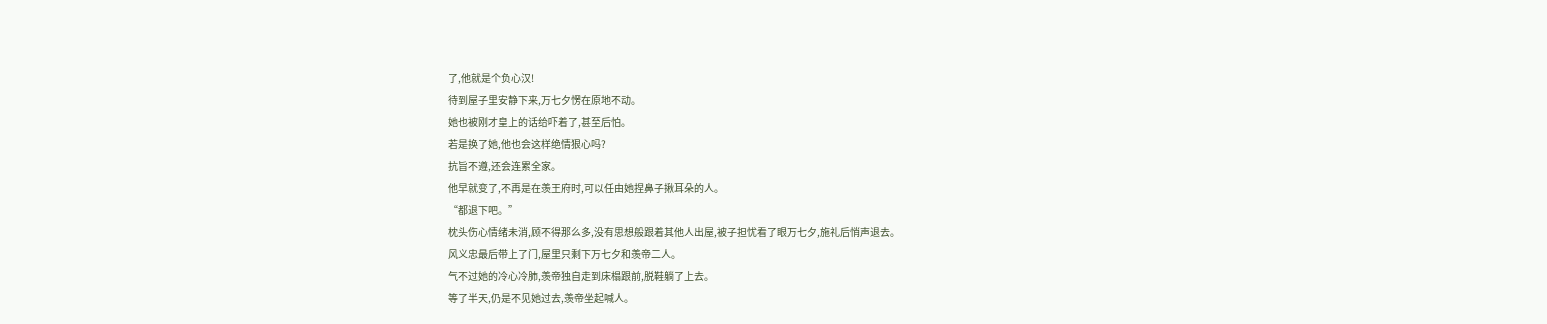了,他就是个负心汉!
待到屋子里安静下来,万七夕愣在原地不动。
她也被刚才皇上的话给吓着了,甚至后怕。
若是换了她,他也会这样绝情狠心吗?
抗旨不遵,还会连累全家。
他早就变了,不再是在羡王府时,可以任由她捏鼻子揪耳朵的人。
“都退下吧。”
枕头伤心情绪未消,顾不得那么多,没有思想般跟着其他人出屋,被子担忧看了眼万七夕,施礼后悄声退去。
风义忠最后带上了门,屋里只剩下万七夕和羡帝二人。
气不过她的冷心冷肺,羡帝独自走到床榻跟前,脱鞋躺了上去。
等了半天,仍是不见她过去,羡帝坐起喊人。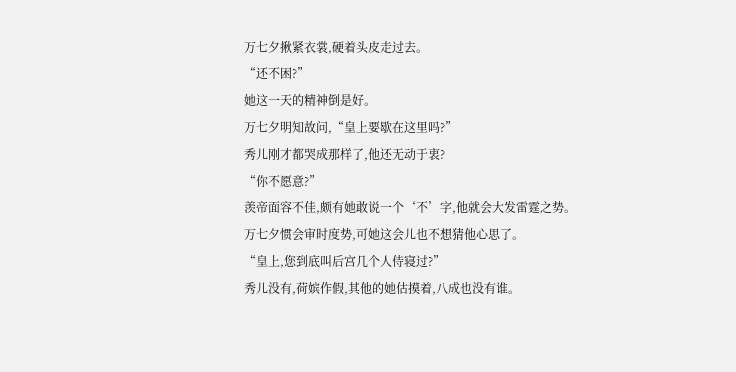万七夕揪紧衣裳,硬着头皮走过去。
“还不困?”
她这一天的精神倒是好。
万七夕明知故问,“皇上要歇在这里吗?”
秀儿刚才都哭成那样了,他还无动于衷?
“你不愿意?”
羡帝面容不佳,颇有她敢说一个‘不’字,他就会大发雷霆之势。
万七夕惯会审时度势,可她这会儿也不想猜他心思了。
“皇上,您到底叫后宫几个人侍寝过?”
秀儿没有,荷嫔作假,其他的她估摸着,八成也没有谁。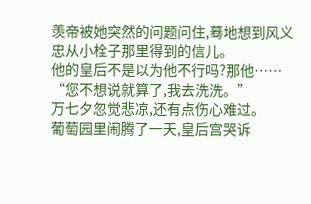羡帝被她突然的问题问住,蓦地想到风义忠从小栓子那里得到的信儿。
他的皇后不是以为他不行吗?那他……
“您不想说就算了,我去洗洗。”
万七夕忽觉悲凉,还有点伤心难过。
葡萄园里闹腾了一天,皇后宫哭诉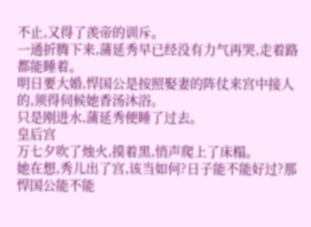不止,又得了羡帝的训斥。
一通折腾下来,蒲延秀早已经没有力气再哭,走着路都能睡着。
明日要大婚,悍国公是按照娶妻的阵仗来宫中接人的,须得伺候她香汤沐浴。
只是刚进水,蒲延秀便睡了过去。
皇后宫
万七夕吹了烛火,摸着黑,悄声爬上了床榻。
她在想,秀儿出了宫,该当如何?日子能不能好过?那悍国公能不能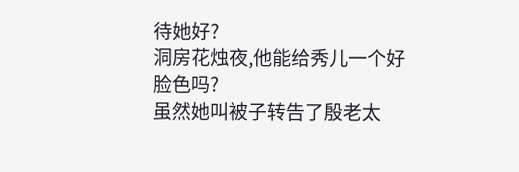待她好?
洞房花烛夜,他能给秀儿一个好脸色吗?
虽然她叫被子转告了殷老太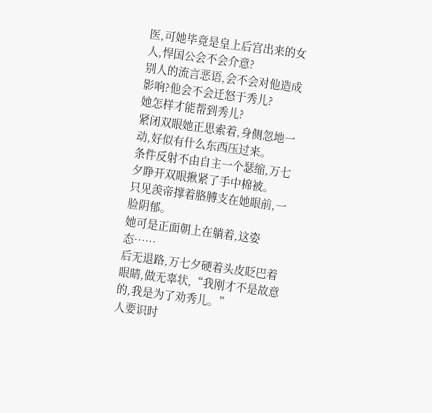医,可她毕竟是皇上后宫出来的女人,悍国公会不会介意?
别人的流言恶语,会不会对他造成影响?他会不会迁怒于秀儿?
她怎样才能帮到秀儿?
紧闭双眼她正思索着,身侧忽地一动,好似有什么东西压过来。
条件反射不由自主一个瑟缩,万七夕睁开双眼揪紧了手中棉被。
只见羡帝撑着胳膊支在她眼前,一脸阴郁。
她可是正面朝上在躺着,这姿态……
后无退路,万七夕硬着头皮眨巴着眼睛,做无辜状,“我刚才不是故意的,我是为了劝秀儿。”
人要识时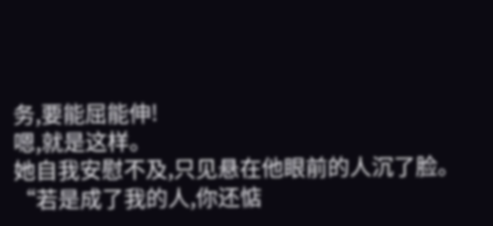务,要能屈能伸!
嗯,就是这样。
她自我安慰不及,只见悬在他眼前的人沉了脸。
“若是成了我的人,你还惦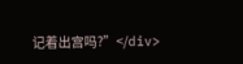记着出宫吗?”</div>